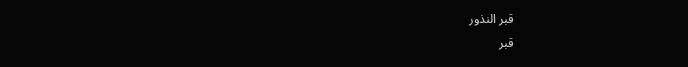قبر النذور
قبر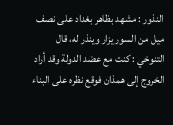النذور : مشهد بظاهر بغداد على نصف ميل من السور يزار وينذر له، قال التنوخي : كنت مع عضد الدولة وقد أراد الخروج إلى همذان فوقع نظره على البناء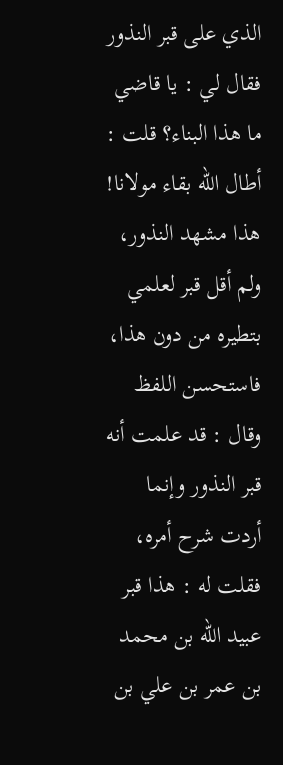الذي على قبر النذور فقال لي : يا قاضي ما هذا البناء؟ قلت : أطال الله بقاء مولانا! هذا مشهد النذور، ولم أقل قبر لعلمي بتطيره من دون هذا، فاستحسن اللفظ وقال : قد علمت أنه قبر النذور وإنما أردت شرح أمره، فقلت له : هذا قبر عبيد الله بن محمد بن عمر بن علي بن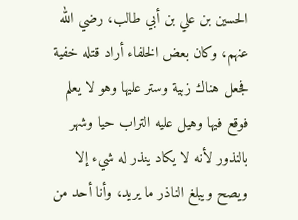الحسين بن علي بن أبي طالب، رضي الله عنهم، وكان بعض الخلفاء أراد قتله خفية فجعل هناك زبية وستر عليها وهو لا يعلم فوقع فيها وهيل عليه التراب حيا وشهر بالنذور لأنه لا يكاد ينذر له شيء إلا ويصح ويبلغ الناذر ما يريد، وأنا أحد من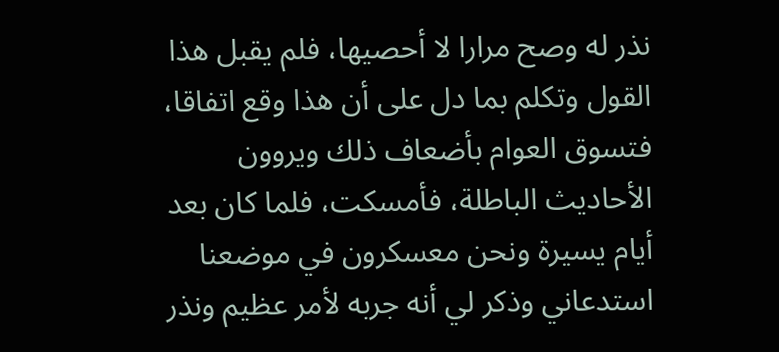نذر له وصح مرارا لا أحصيها، فلم يقبل هذا القول وتكلم بما دل على أن هذا وقع اتفاقا، فتسوق العوام بأضعاف ذلك ويروون الأحاديث الباطلة، فأمسكت، فلما كان بعد أيام يسيرة ونحن معسكرون في موضعنا استدعاني وذكر لي أنه جربه لأمر عظيم ونذر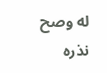له وصح نذره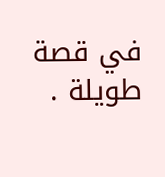في قصة طويلة .